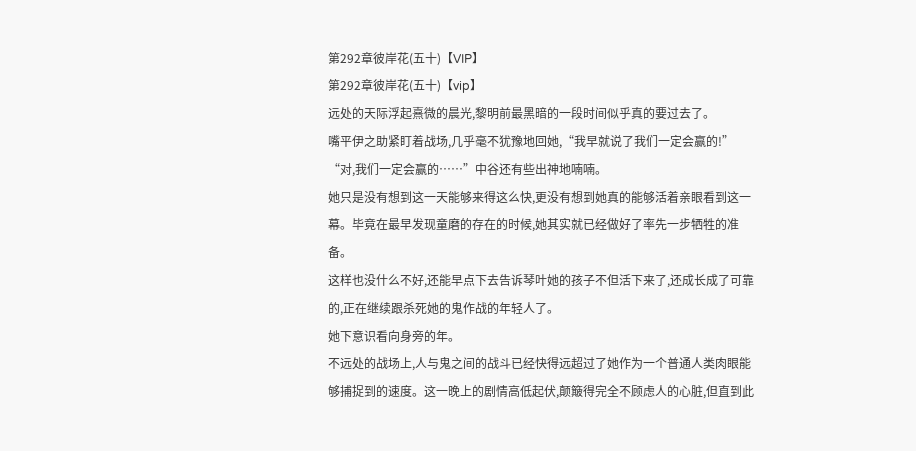第292章彼岸花(五十)【VIP】
第292章彼岸花(五十)【vip】
远处的天际浮起熹微的晨光,黎明前最黑暗的一段时间似乎真的要过去了。
嘴平伊之助紧盯着战场,几乎毫不犹豫地回她,“我早就说了我们一定会赢的!”
“对,我们一定会赢的……”中谷还有些出神地喃喃。
她只是没有想到这一天能够来得这么快,更没有想到她真的能够活着亲眼看到这一幕。毕竟在最早发现童磨的存在的时候,她其实就已经做好了率先一步牺牲的准备。
这样也没什么不好,还能早点下去告诉琴叶她的孩子不但活下来了,还成长成了可靠的,正在继续跟杀死她的鬼作战的年轻人了。
她下意识看向身旁的年。
不远处的战场上,人与鬼之间的战斗已经快得远超过了她作为一个普通人类肉眼能够捕捉到的速度。这一晚上的剧情高低起伏,颠簸得完全不顾虑人的心脏,但直到此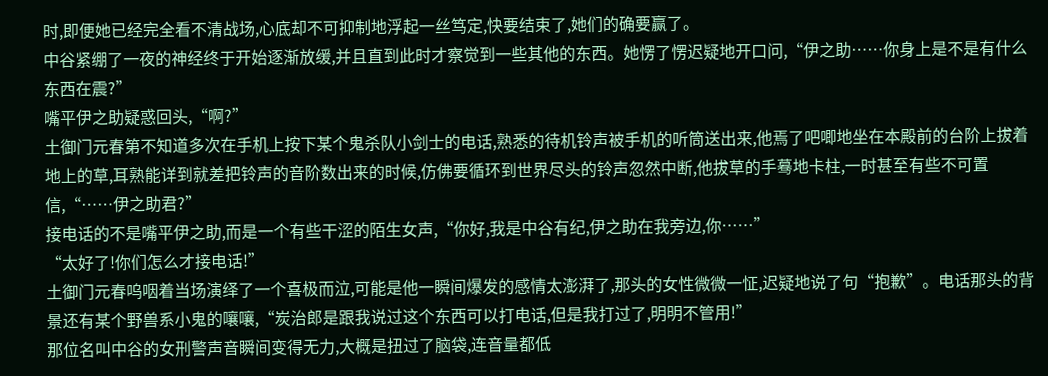时,即便她已经完全看不清战场,心底却不可抑制地浮起一丝笃定,快要结束了,她们的确要赢了。
中谷紧绷了一夜的神经终于开始逐渐放缓,并且直到此时才察觉到一些其他的东西。她愣了愣迟疑地开口问,“伊之助……你身上是不是有什么东西在震?”
嘴平伊之助疑惑回头,“啊?”
土御门元春第不知道多次在手机上按下某个鬼杀队小剑士的电话,熟悉的待机铃声被手机的听筒送出来,他焉了吧唧地坐在本殿前的台阶上拔着地上的草,耳熟能详到就差把铃声的音阶数出来的时候,仿佛要循环到世界尽头的铃声忽然中断,他拔草的手蓦地卡柱,一时甚至有些不可置信,“……伊之助君?”
接电话的不是嘴平伊之助,而是一个有些干涩的陌生女声,“你好,我是中谷有纪,伊之助在我旁边,你……”
“太好了!你们怎么才接电话!”
土御门元春呜咽着当场演绎了一个喜极而泣,可能是他一瞬间爆发的感情太澎湃了,那头的女性微微一怔,迟疑地说了句“抱歉”。电话那头的背景还有某个野兽系小鬼的嚷嚷,“炭治郎是跟我说过这个东西可以打电话,但是我打过了,明明不管用!”
那位名叫中谷的女刑警声音瞬间变得无力,大概是扭过了脑袋,连音量都低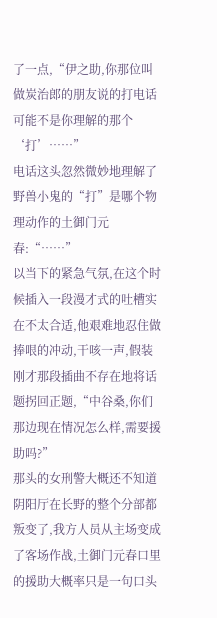了一点,“伊之助,你那位叫做炭治郎的朋友说的打电话可能不是你理解的那个‘打’……”
电话这头忽然微妙地理解了野兽小鬼的“打”是哪个物理动作的土御门元春:“……”
以当下的紧急气氛,在这个时候插入一段漫才式的吐槽实在不太合适,他艰难地忍住做捧哏的冲动,干咳一声,假装刚才那段插曲不存在地将话题拐回正题,“中谷桑,你们那边现在情况怎么样,需要援助吗?”
那头的女刑警大概还不知道阴阳厅在长野的整个分部都叛变了,我方人员从主场变成了客场作战,土御门元春口里的援助大概率只是一句口头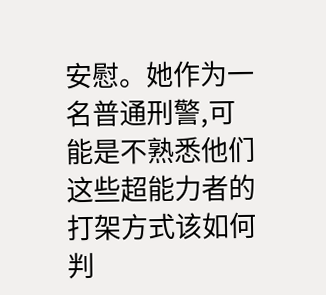安慰。她作为一名普通刑警,可能是不熟悉他们这些超能力者的打架方式该如何判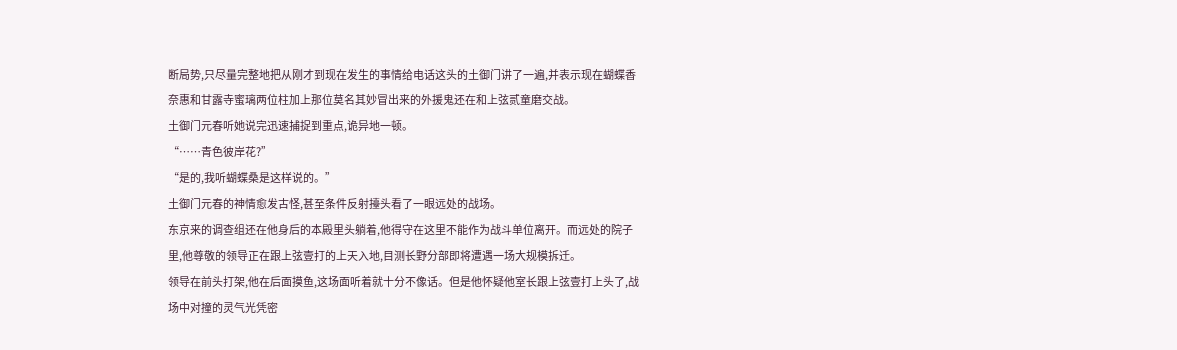断局势,只尽量完整地把从刚才到现在发生的事情给电话这头的土御门讲了一遍,并表示现在蝴蝶香奈惠和甘露寺蜜璃两位柱加上那位莫名其妙冒出来的外援鬼还在和上弦贰童磨交战。
土御门元春听她说完迅速捕捉到重点,诡异地一顿。
“……青色彼岸花?”
“是的,我听蝴蝶桑是这样说的。”
土御门元春的神情愈发古怪,甚至条件反射擡头看了一眼远处的战场。
东京来的调查组还在他身后的本殿里头躺着,他得守在这里不能作为战斗单位离开。而远处的院子里,他尊敬的领导正在跟上弦壹打的上天入地,目测长野分部即将遭遇一场大规模拆迁。
领导在前头打架,他在后面摸鱼,这场面听着就十分不像话。但是他怀疑他室长跟上弦壹打上头了,战场中对撞的灵气光凭密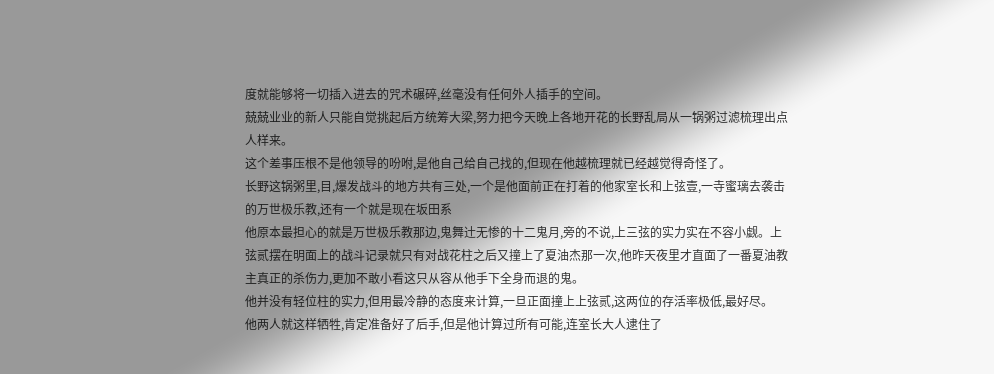度就能够将一切插入进去的咒术碾碎,丝毫没有任何外人插手的空间。
兢兢业业的新人只能自觉挑起后方统筹大梁,努力把今天晚上各地开花的长野乱局从一锅粥过滤梳理出点人样来。
这个差事压根不是他领导的吩咐,是他自己给自己找的,但现在他越梳理就已经越觉得奇怪了。
长野这锅粥里,目,爆发战斗的地方共有三处,一个是他面前正在打着的他家室长和上弦壹,一寺蜜璃去袭击的万世极乐教,还有一个就是现在坂田系
他原本最担心的就是万世极乐教那边,鬼舞辻无惨的十二鬼月,旁的不说,上三弦的实力实在不容小觑。上弦贰摆在明面上的战斗记录就只有对战花柱之后又撞上了夏油杰那一次,他昨天夜里才直面了一番夏油教主真正的杀伤力,更加不敢小看这只从容从他手下全身而退的鬼。
他并没有轻位柱的实力,但用最冷静的态度来计算,一旦正面撞上上弦贰,这两位的存活率极低,最好尽。
他两人就这样牺牲,肯定准备好了后手,但是他计算过所有可能,连室长大人逮住了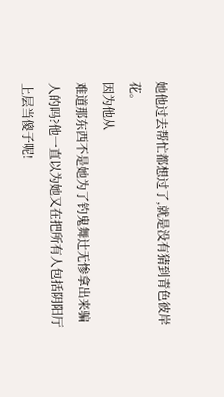她他过去帮忙都想过了,就是没有猜到青色彼岸花。
因为他从
难道那东西不是她为了钓鬼舞辻无惨拿出来骗人的吗?他一直以为她又在把所有人包括阴阳厅上层当傻子呢!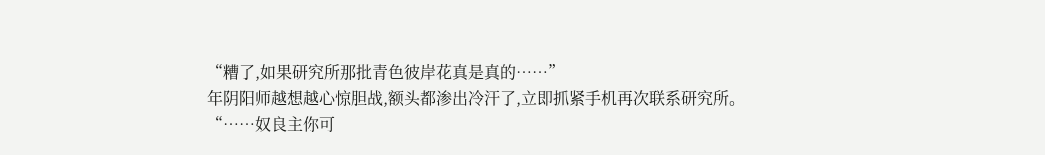“糟了,如果研究所那批青色彼岸花真是真的……”
年阴阳师越想越心惊胆战,额头都渗出冷汗了,立即抓紧手机再次联系研究所。
“……奴良主你可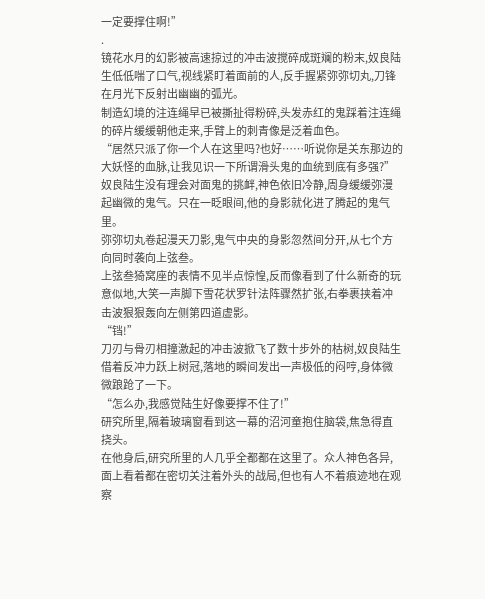一定要撑住啊!”
.
镜花水月的幻影被高速掠过的冲击波搅碎成斑斓的粉末,奴良陆生低低喘了口气,视线紧盯着面前的人,反手握紧弥弥切丸,刀锋在月光下反射出幽幽的弧光。
制造幻境的注连绳早已被撕扯得粉碎,头发赤红的鬼踩着注连绳的碎片缓缓朝他走来,手臂上的刺青像是泛着血色。
“居然只派了你一个人在这里吗?也好……听说你是关东那边的大妖怪的血脉,让我见识一下所谓滑头鬼的血统到底有多强?”
奴良陆生没有理会对面鬼的挑衅,神色依旧冷静,周身缓缓弥漫起幽微的鬼气。只在一眨眼间,他的身影就化进了腾起的鬼气里。
弥弥切丸卷起漫天刀影,鬼气中央的身影忽然间分开,从七个方向同时袭向上弦叁。
上弦叁猗窝座的表情不见半点惊惶,反而像看到了什么新奇的玩意似地,大笑一声脚下雪花状罗针法阵骤然扩张,右拳裹挟着冲击波狠狠轰向左侧第四道虚影。
“铛!”
刀刃与骨刃相撞激起的冲击波掀飞了数十步外的枯树,奴良陆生借着反冲力跃上树冠,落地的瞬间发出一声极低的闷哼,身体微微踉跄了一下。
“怎么办,我感觉陆生好像要撑不住了!”
研究所里,隔着玻璃窗看到这一幕的沼河童抱住脑袋,焦急得直挠头。
在他身后,研究所里的人几乎全都都在这里了。众人神色各异,面上看着都在密切关注着外头的战局,但也有人不着痕迹地在观察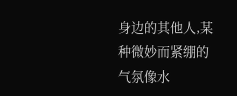身边的其他人,某种微妙而紧绷的气氛像水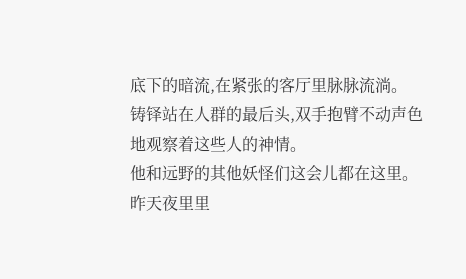底下的暗流,在紧张的客厅里脉脉流淌。
铸铎站在人群的最后头,双手抱臂不动声色地观察着这些人的神情。
他和远野的其他妖怪们这会儿都在这里。昨天夜里里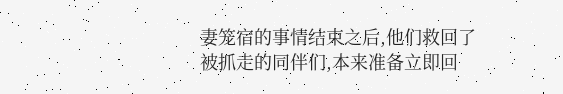妻笼宿的事情结束之后,他们救回了被抓走的同伴们,本来准备立即回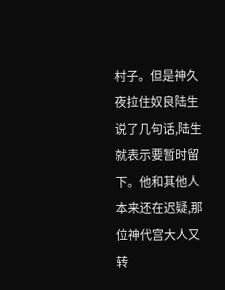村子。但是神久夜拉住奴良陆生说了几句话,陆生就表示要暂时留下。他和其他人本来还在迟疑,那位神代宫大人又转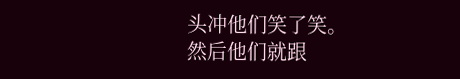头冲他们笑了笑。
然后他们就跟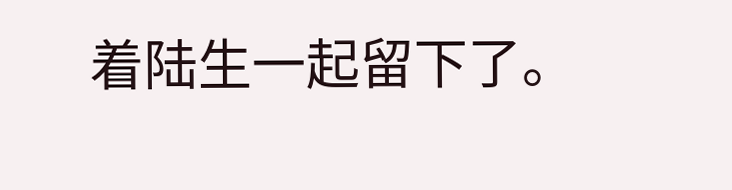着陆生一起留下了。